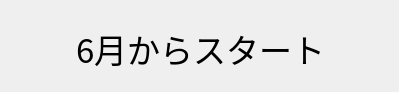6月からスタート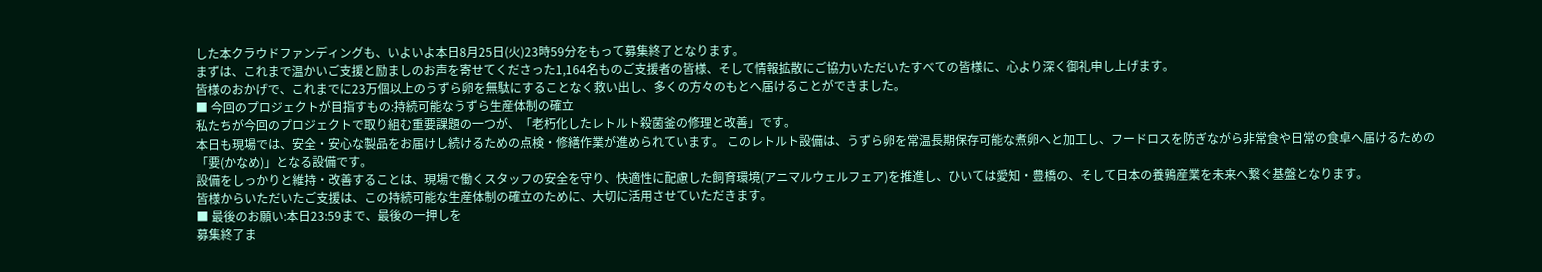した本クラウドファンディングも、いよいよ本日8月25日(火)23時59分をもって募集終了となります。
まずは、これまで温かいご支援と励ましのお声を寄せてくださった1,164名ものご支援者の皆様、そして情報拡散にご協力いただいたすべての皆様に、心より深く御礼申し上げます。
皆様のおかげで、これまでに23万個以上のうずら卵を無駄にすることなく救い出し、多くの方々のもとへ届けることができました。
■ 今回のプロジェクトが目指すもの:持続可能なうずら生産体制の確立
私たちが今回のプロジェクトで取り組む重要課題の一つが、「老朽化したレトルト殺菌釜の修理と改善」です。
本日も現場では、安全・安心な製品をお届けし続けるための点検・修繕作業が進められています。 このレトルト設備は、うずら卵を常温長期保存可能な煮卵へと加工し、フードロスを防ぎながら非常食や日常の食卓へ届けるための「要(かなめ)」となる設備です。
設備をしっかりと維持・改善することは、現場で働くスタッフの安全を守り、快適性に配慮した飼育環境(アニマルウェルフェア)を推進し、ひいては愛知・豊橋の、そして日本の養鶉産業を未来へ繋ぐ基盤となります。
皆様からいただいたご支援は、この持続可能な生産体制の確立のために、大切に活用させていただきます。
■ 最後のお願い:本日23:59まで、最後の一押しを
募集終了ま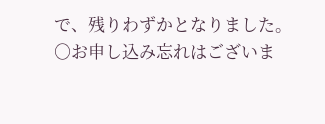で、残りわずかとなりました。
○お申し込み忘れはございま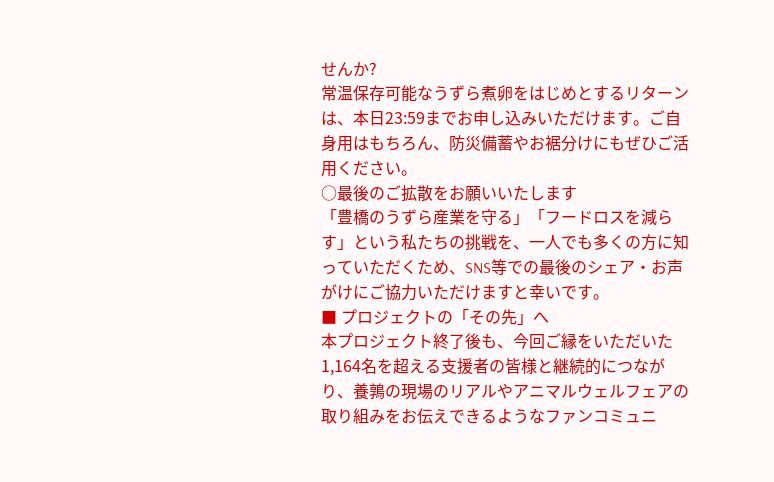せんか?
常温保存可能なうずら煮卵をはじめとするリターンは、本日23:59までお申し込みいただけます。ご自身用はもちろん、防災備蓄やお裾分けにもぜひご活用ください。
○最後のご拡散をお願いいたします
「豊橋のうずら産業を守る」「フードロスを減らす」という私たちの挑戦を、一人でも多くの方に知っていただくため、SNS等での最後のシェア・お声がけにご協力いただけますと幸いです。
■ プロジェクトの「その先」へ
本プロジェクト終了後も、今回ご縁をいただいた1,164名を超える支援者の皆様と継続的につながり、養鶉の現場のリアルやアニマルウェルフェアの取り組みをお伝えできるようなファンコミュニ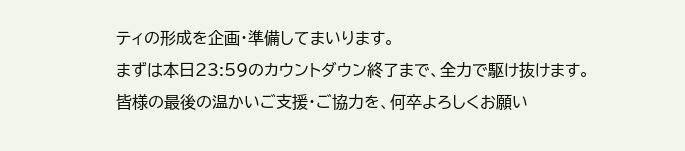ティの形成を企画・準備してまいります。
まずは本日23:59のカウントダウン終了まで、全力で駆け抜けます。 皆様の最後の温かいご支援・ご協力を、何卒よろしくお願い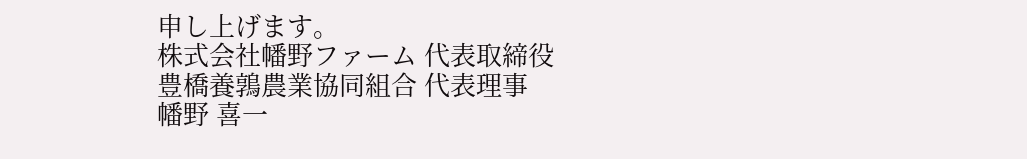申し上げます。
株式会社幡野ファーム 代表取締役
豊橋養鶉農業協同組合 代表理事
幡野 喜一